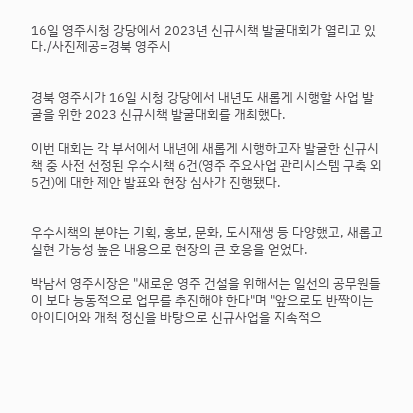16일 영주시청 강당에서 2023년 신규시책 발굴대회가 열리고 있다./사진제공=경북 영주시


경북 영주시가 16일 시청 강당에서 내년도 새롭게 시행할 사업 발굴을 위한 2023 신규시책 발굴대회를 개최했다.

이번 대회는 각 부서에서 내년에 새롭게 시행하고자 발굴한 신규시책 중 사전 선정된 우수시책 6건(영주 주요사업 관리시스템 구축 외 5건)에 대한 제안 발표와 현장 심사가 진행됐다.


우수시책의 분야는 기획, 홍보, 문화, 도시재생 등 다양했고, 새롭고 실현 가능성 높은 내용으로 현장의 큰 호응을 얻었다.

박남서 영주시장은 "새로운 영주 건설을 위해서는 일선의 공무원들이 보다 능동적으로 업무를 추진해야 한다"며 "앞으로도 반짝이는 아이디어와 개척 정신을 바탕으로 신규사업을 지속적으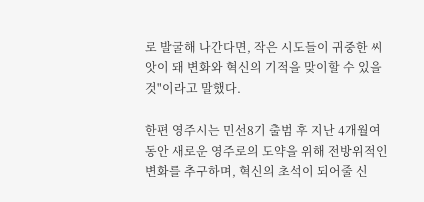로 발굴해 나간다면, 작은 시도들이 귀중한 씨앗이 돼 변화와 혁신의 기적을 맞이할 수 있을 것"이라고 말했다.

한편 영주시는 민선8기 출범 후 지난 4개월여 동안 새로운 영주로의 도약을 위해 전방위적인 변화를 추구하며, 혁신의 초석이 되어줄 신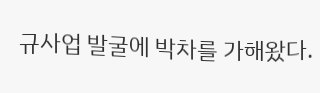규사업 발굴에 박차를 가해왔다.